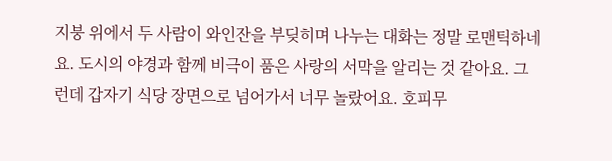지붕 위에서 두 사람이 와인잔을 부딪히며 나누는 대화는 정말 로맨틱하네요. 도시의 야경과 함께 비극이 품은 사랑의 서막을 알리는 것 같아요. 그런데 갑자기 식당 장면으로 넘어가서 너무 놀랐어요. 호피무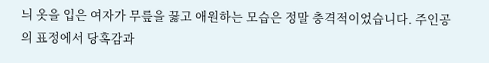늬 옷을 입은 여자가 무릎을 꿇고 애원하는 모습은 정말 충격적이었습니다. 주인공의 표정에서 당혹감과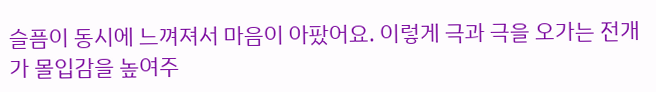슬픔이 동시에 느껴져서 마음이 아팠어요. 이렇게 극과 극을 오가는 전개가 몰입감을 높여주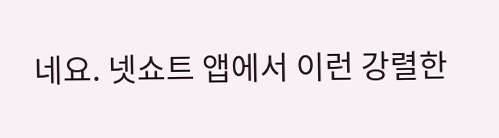네요. 넷쇼트 앱에서 이런 강렬한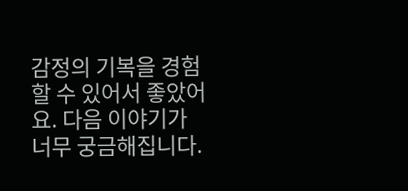감정의 기복을 경험할 수 있어서 좋았어요. 다음 이야기가 너무 궁금해집니다.